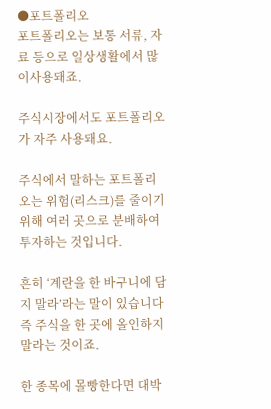●포트폴리오
포트폴리오는 보통 서류, 자료 등으로 일상생활에서 많이사용돼죠.

주식시장에서도 포트폴리오가 자주 사용돼요.

주식에서 말하는 포트폴리오는 위험(리스크)를 줄이기 위해 여러 곳으로 분배하여 투자하는 것입니다.

흔히 ‘계란을 한 바구니에 담지 말라’라는 말이 있습니다
즉 주식을 한 곳에 올인하지 말라는 것이죠.

한 종목에 몰빵한다면 대박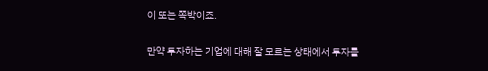이 또는 쪽박이죠.

만약 투자하는 기업에 대해 잘 모르는 상태에서 투자를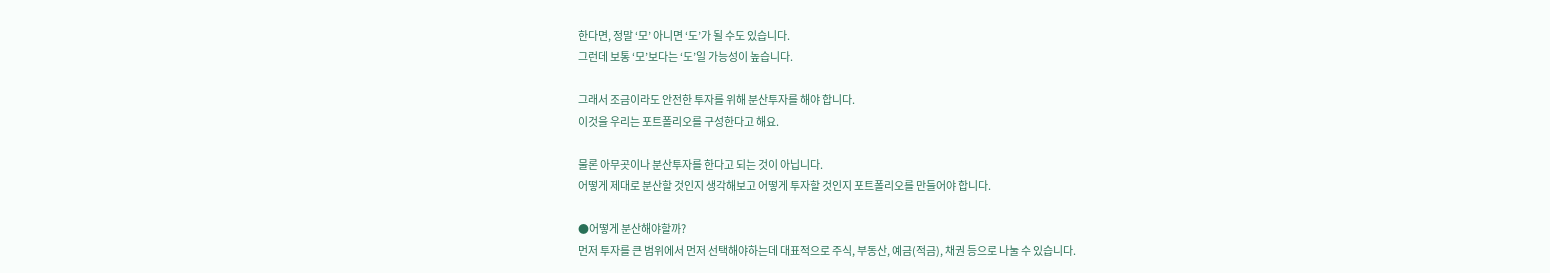한다면, 정말 ‘모’ 아니면 ‘도’가 될 수도 있습니다.
그런데 보통 ‘모’보다는 ‘도’일 가능성이 높습니다.

그래서 조금이라도 안전한 투자를 위해 분산투자를 해야 합니다.
이것을 우리는 포트폴리오를 구성한다고 해요.

물론 아무곳이나 분산투자를 한다고 되는 것이 아닙니다.
어떻게 제대로 분산할 것인지 생각해보고 어떻게 투자할 것인지 포트폴리오를 만들어야 합니다.

●어떻게 분산해야할까?
먼저 투자를 큰 범위에서 먼저 선택해야하는데 대표적으로 주식, 부동산, 예금(적금), 채권 등으로 나눌 수 있습니다.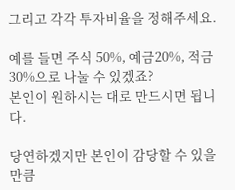그리고 각각 투자비율을 정해주세요.

예를 들면 주식 50%, 예금20%, 적금 30%으로 나눌 수 있겠죠?
본인이 원하시는 대로 만드시면 됩니다.

당연하겠지만 본인이 감당할 수 있을 만큼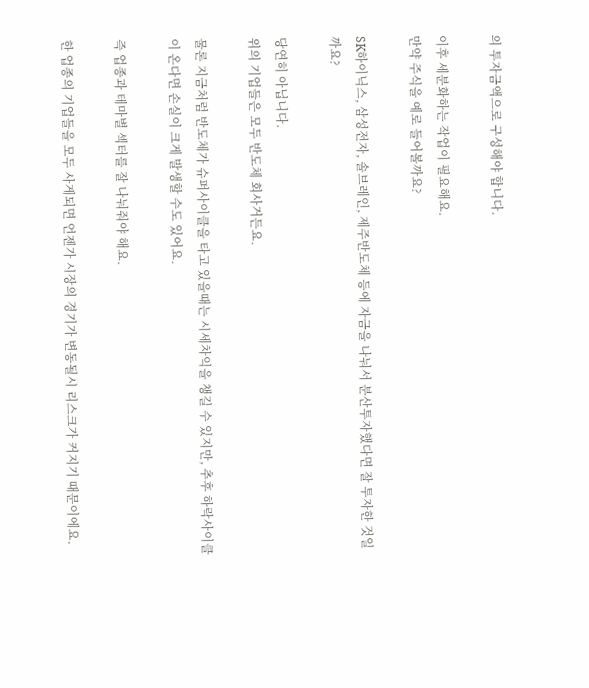의 투자금액으로 구성해야 합니다.

이후 세분화하는 작업이 필요해요.
만약 주식을 예로 들어볼까요?

SK하이닉스, 삼성전자, 솔브레인, 제주반도체 등에 자금을 나눠서 분산투자했다면 잘 투자한 것일까요?

당연히 아닙니다.
위의 기업들은 모두 반도체 회사거든요.

물론 지금처럼 반도체가 슈퍼사이클을 타고 있을때는 시세차익을 챙길 수 있지만, 추후 하락사이클이 온다면 손실이 크게 발생할 수도 있어요.

즉 업종과 테마별 섹터를 잘 나눠줘야 해요.

한 업종의 기업들을 모두 사게되면 언젠가 시장의 경기가 변동될시 리스크가 커지기 때문이에요.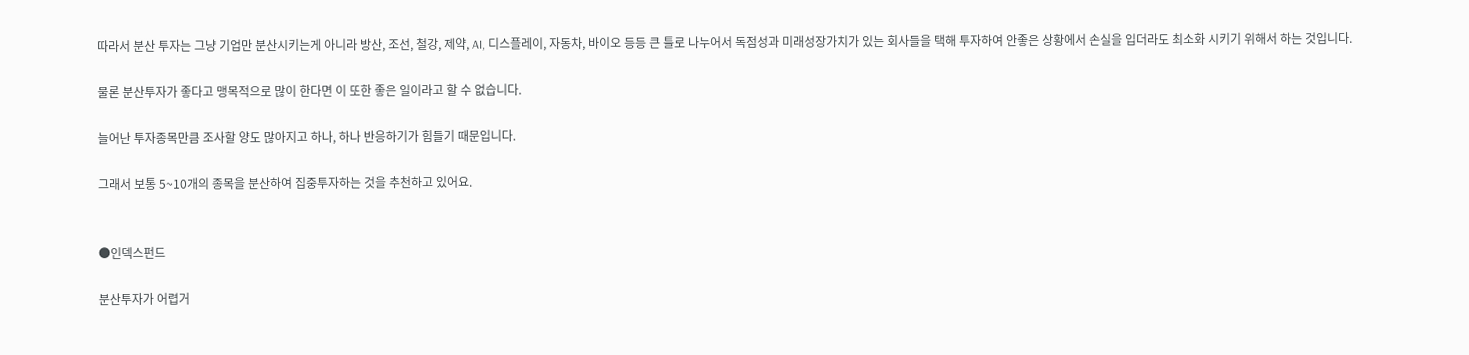따라서 분산 투자는 그냥 기업만 분산시키는게 아니라 방산, 조선, 철강, 제약, AI, 디스플레이, 자동차, 바이오 등등 큰 틀로 나누어서 독점성과 미래성장가치가 있는 회사들을 택해 투자하여 안좋은 상황에서 손실을 입더라도 최소화 시키기 위해서 하는 것입니다.

물론 분산투자가 좋다고 맹목적으로 많이 한다면 이 또한 좋은 일이라고 할 수 없습니다.

늘어난 투자종목만큼 조사할 양도 많아지고 하나, 하나 반응하기가 힘들기 때문입니다.

그래서 보통 5~10개의 종목을 분산하여 집중투자하는 것을 추천하고 있어요.


●인덱스펀드

분산투자가 어렵거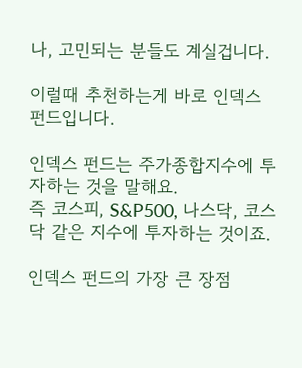나, 고민되는 분들도 계실겁니다.

이럴때 추천하는게 바로 인덱스 펀드입니다.

인덱스 펀드는 주가종합지수에 투자하는 것을 말해요.
즉 코스피, S&P500, 나스닥, 코스닥 같은 지수에 투자하는 것이죠.

인덱스 펀드의 가장 큰 장점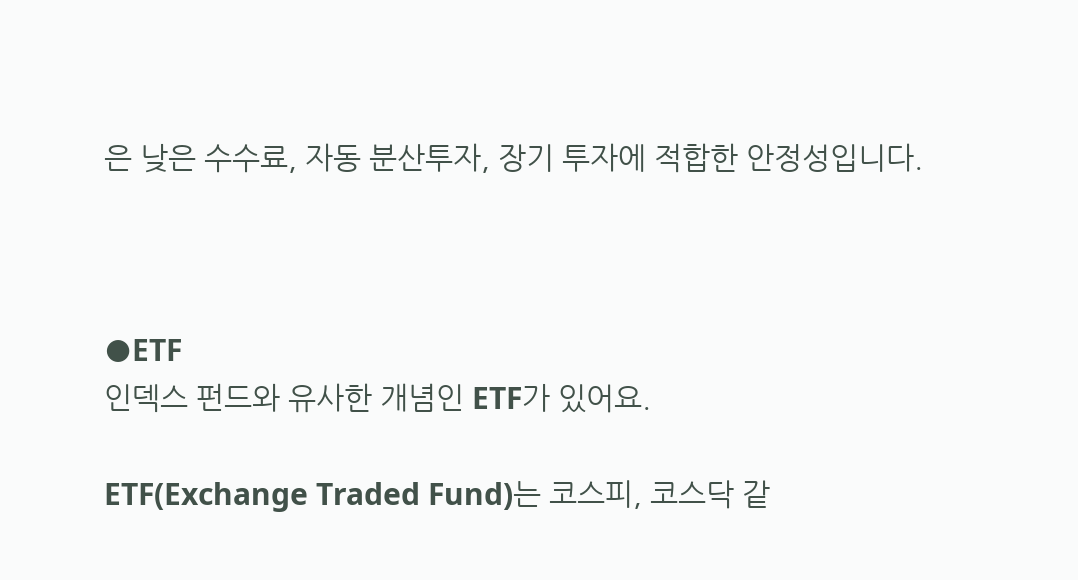은 낮은 수수료, 자동 분산투자, 장기 투자에 적합한 안정성입니다.



●ETF
인덱스 펀드와 유사한 개념인 ETF가 있어요.

ETF(Exchange Traded Fund)는 코스피, 코스닥 같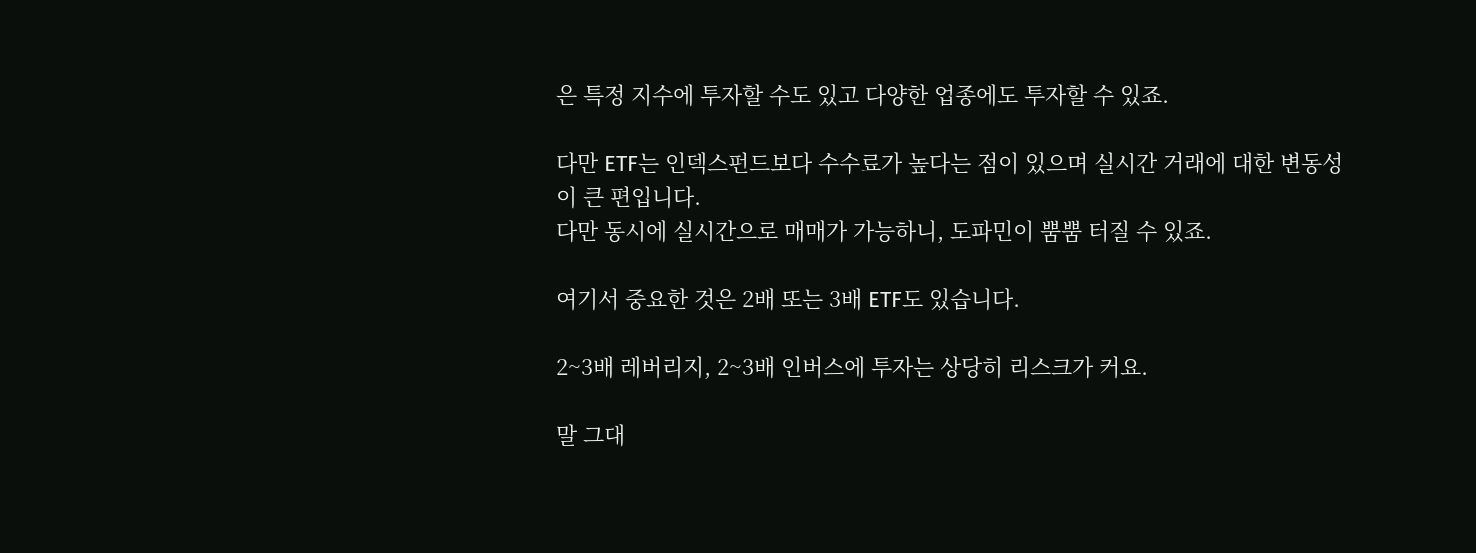은 특정 지수에 투자할 수도 있고 다양한 업종에도 투자할 수 있죠.

다만 ETF는 인덱스펀드보다 수수료가 높다는 점이 있으며 실시간 거래에 대한 변동성이 큰 편입니다.
다만 동시에 실시간으로 매매가 가능하니, 도파민이 뿜뿜 터질 수 있죠.

여기서 중요한 것은 2배 또는 3배 ETF도 있습니다.

2~3배 레버리지, 2~3배 인버스에 투자는 상당히 리스크가 커요.

말 그대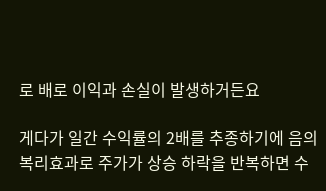로 배로 이익과 손실이 발생하거든요

게다가 일간 수익률의 2배를 추종하기에 음의 복리효과로 주가가 상승 하락을 반복하면 수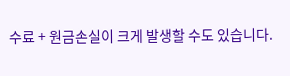수료 + 원금손실이 크게 발생할 수도 있습니다.